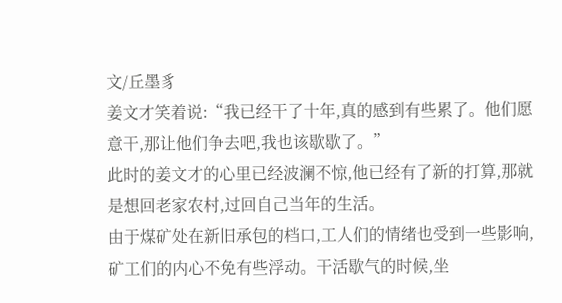文/丘墨豸
姜文才笑着说:“我已经干了十年,真的感到有些累了。他们愿意干,那让他们争去吧,我也该歇歇了。”
此时的姜文才的心里已经波澜不惊,他已经有了新的打算,那就是想回老家农村,过回自己当年的生活。
由于煤矿处在新旧承包的档口,工人们的情绪也受到一些影响,矿工们的内心不免有些浮动。干活歇气的时候,坐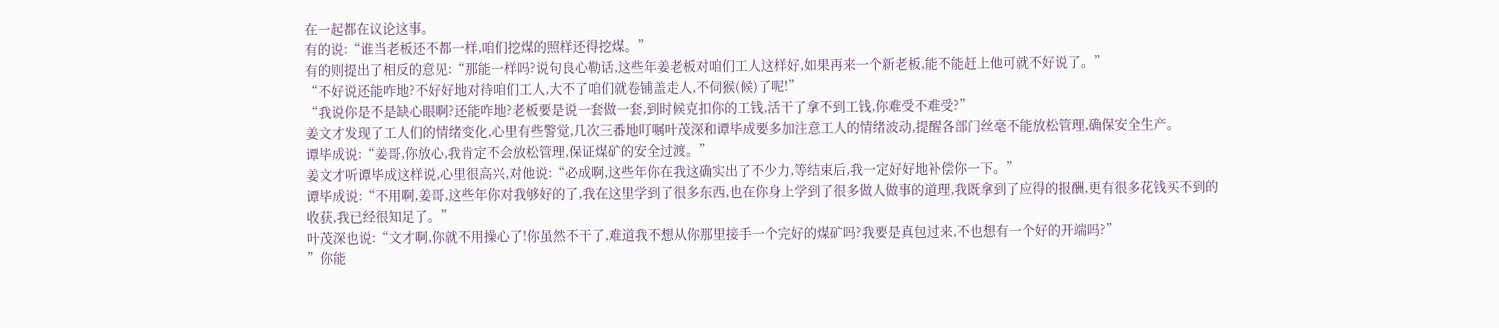在一起都在议论这事。
有的说:“谁当老板还不都一样,咱们挖煤的照样还得挖煤。”
有的则提出了相反的意见:“那能一样吗?说句良心勒话,这些年姜老板对咱们工人这样好,如果再来一个新老板,能不能赶上他可就不好说了。”
“不好说还能咋地?不好好地对待咱们工人,大不了咱们就卷铺盖走人,不伺猴(候)了呢!”
“我说你是不是缺心眼啊?还能咋地?老板要是说一套做一套,到时候克扣你的工钱,活干了拿不到工钱,你难受不难受?”
姜文才发现了工人们的情绪变化,心里有些警觉,几次三番地叮嘱叶茂深和谭毕成要多加注意工人的情绪波动,提醒各部门丝毫不能放松管理,确保安全生产。
谭毕成说:“姜哥,你放心,我肯定不会放松管理,保证煤矿的安全过渡。”
姜文才听谭毕成这样说,心里很高兴,对他说:“必成啊,这些年你在我这确实出了不少力,等结束后,我一定好好地补偿你一下。”
谭毕成说:“不用啊,姜哥,这些年你对我够好的了,我在这里学到了很多东西,也在你身上学到了很多做人做事的道理,我既拿到了应得的报酬,更有很多花钱买不到的收获,我已经很知足了。”
叶茂深也说:“文才啊,你就不用操心了!你虽然不干了,难道我不想从你那里接手一个完好的煤矿吗?我要是真包过来,不也想有一个好的开端吗?”
”你能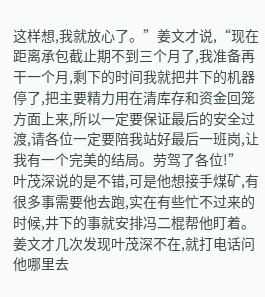这样想,我就放心了。”姜文才说,“现在距离承包截止期不到三个月了,我准备再干一个月,剩下的时间我就把井下的机器停了,把主要精力用在清库存和资金回笼方面上来,所以一定要保证最后的安全过渡,请各位一定要陪我站好最后一班岗,让我有一个完美的结局。劳驾了各位!”
叶茂深说的是不错,可是他想接手煤矿,有很多事需要他去跑,实在有些忙不过来的时候,井下的事就安排冯二棍帮他盯着。
姜文才几次发现叶茂深不在,就打电话问他哪里去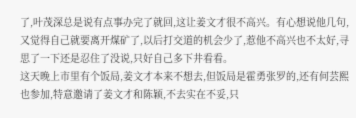了,叶茂深总是说有点事办完了就回,这让姜文才很不高兴。有心想说他几句,又觉得自己就要离开煤矿了,以后打交道的机会少了,惹他不高兴也不太好,寻思了一下还是忍住了没说,只好自己多下井看看。
这天晚上市里有个饭局,姜文才本来不想去,但饭局是霍勇张罗的,还有何芸熙也参加,特意邀请了姜文才和陈颖,不去实在不妥,只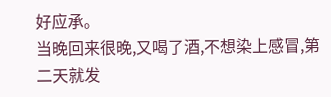好应承。
当晚回来很晚,又喝了酒,不想染上感冒,第二天就发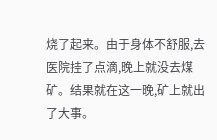烧了起来。由于身体不舒服,去医院挂了点滴,晚上就没去煤矿。结果就在这一晚,矿上就出了大事。